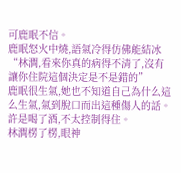可鹿眠不信。
鹿眠怒火中燒,語氣冷得仿佛能結冰“林澗,看來你真的病得不清了,沒有讓你住院這個決定是不是錯的”
鹿眠很生氣,她也不知道自己為什么這么生氣,氣到脫口而出這種傷人的話。
許是喝了酒,不太控制得住。
林澗楞了楞,眼神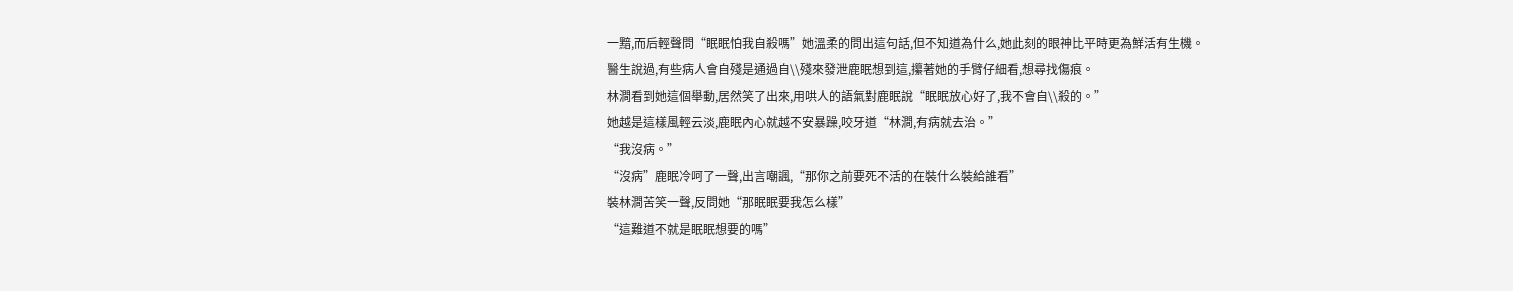一黯,而后輕聲問“眠眠怕我自殺嗎”她溫柔的問出這句話,但不知道為什么,她此刻的眼神比平時更為鮮活有生機。
醫生說過,有些病人會自殘是通過自\\殘來發泄鹿眠想到這,攥著她的手臂仔細看,想尋找傷痕。
林澗看到她這個舉動,居然笑了出來,用哄人的語氣對鹿眠說“眠眠放心好了,我不會自\\殺的。”
她越是這樣風輕云淡,鹿眠內心就越不安暴躁,咬牙道“林澗,有病就去治。”
“我沒病。”
“沒病”鹿眠冷呵了一聲,出言嘲諷,“那你之前要死不活的在裝什么裝給誰看”
裝林澗苦笑一聲,反問她“那眠眠要我怎么樣”
“這難道不就是眠眠想要的嗎”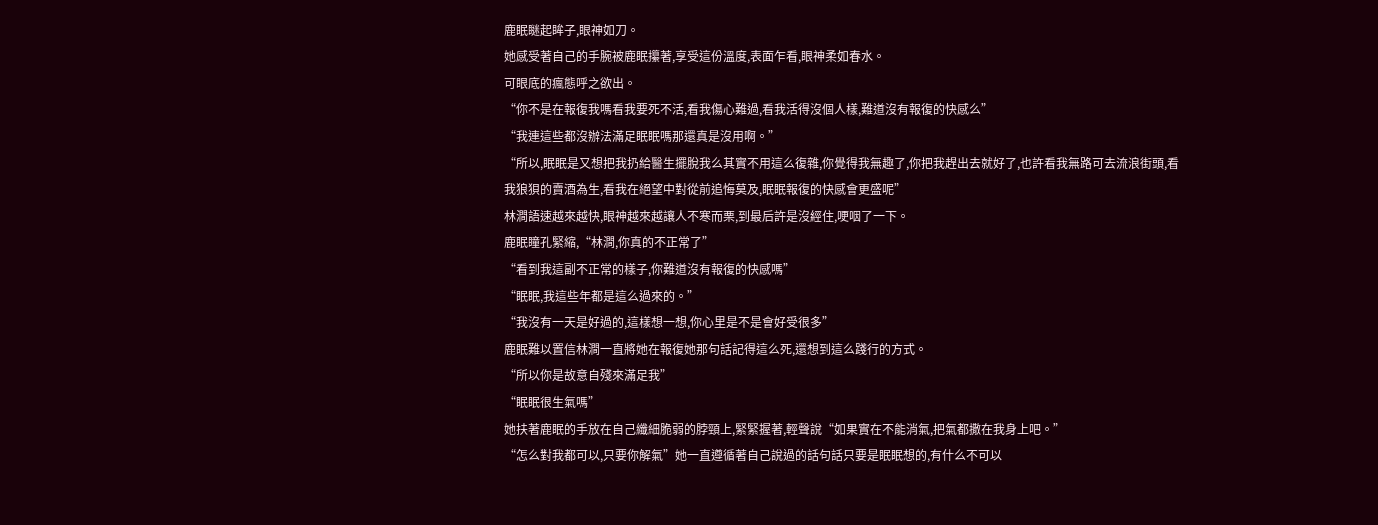鹿眠瞇起眸子,眼神如刀。
她感受著自己的手腕被鹿眠攥著,享受這份溫度,表面乍看,眼神柔如春水。
可眼底的瘋態呼之欲出。
“你不是在報復我嗎看我要死不活,看我傷心難過,看我活得沒個人樣,難道沒有報復的快感么”
“我連這些都沒辦法滿足眠眠嗎那還真是沒用啊。”
“所以,眠眠是又想把我扔給醫生擺脫我么其實不用這么復雜,你覺得我無趣了,你把我趕出去就好了,也許看我無路可去流浪街頭,看我狼狽的賣酒為生,看我在絕望中對從前追悔莫及,眠眠報復的快感會更盛呢”
林澗語速越來越快,眼神越來越讓人不寒而栗,到最后許是沒經住,哽咽了一下。
鹿眠瞳孔緊縮,“林澗,你真的不正常了”
“看到我這副不正常的樣子,你難道沒有報復的快感嗎”
“眠眠,我這些年都是這么過來的。”
“我沒有一天是好過的,這樣想一想,你心里是不是會好受很多”
鹿眠難以置信林澗一直將她在報復她那句話記得這么死,還想到這么踐行的方式。
“所以你是故意自殘來滿足我”
“眠眠很生氣嗎”
她扶著鹿眠的手放在自己纖細脆弱的脖頸上,緊緊握著,輕聲說“如果實在不能消氣,把氣都撒在我身上吧。”
“怎么對我都可以,只要你解氣”她一直遵循著自己說過的話句話只要是眠眠想的,有什么不可以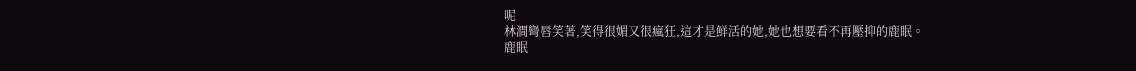呢
林澗彎唇笑著,笑得很媚又很瘋狂,這才是鮮活的她,她也想要看不再壓抑的鹿眠。
鹿眠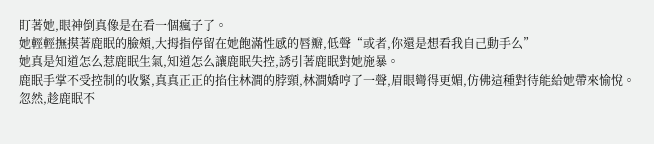盯著她,眼神倒真像是在看一個瘋子了。
她輕輕撫摸著鹿眠的臉頰,大拇指停留在她飽滿性感的唇瓣,低聲“或者,你還是想看我自己動手么”
她真是知道怎么惹鹿眠生氣,知道怎么讓鹿眠失控,誘引著鹿眠對她施暴。
鹿眠手掌不受控制的收緊,真真正正的掐住林澗的脖頸,林澗嬌哼了一聲,眉眼彎得更媚,仿佛這種對待能給她帶來愉悅。
忽然,趁鹿眠不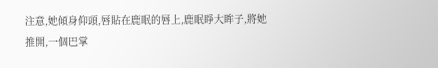注意,她傾身仰頭,唇貼在鹿眠的唇上,鹿眠睜大眸子,將她推開,一個巴掌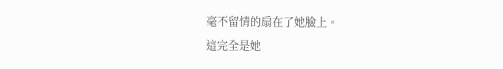毫不留情的扇在了她臉上。
這完全是她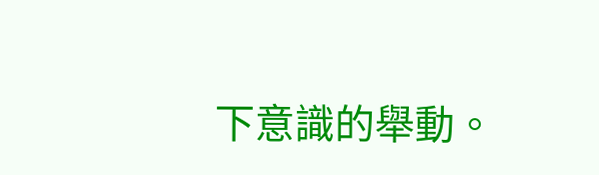下意識的舉動。